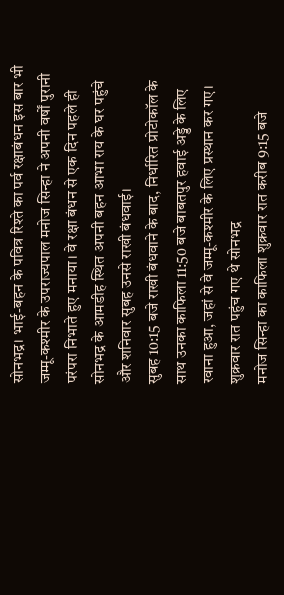सोनभद्र। भाई-बहन के पवित्र रिश्ते का पर्व रक्षाबंधन इस बार भी जम्मू-कश्मीर के उपराज्यपाल मनोज सिन्हा ने अपनी वर्षों पुरानी परंपरा निभाते हुए मनाया। वे रक्षा बंधन से एक दिन पहले ही सोनभद्र के आमडीह स्थित अपनी बहन आभा राय के घर पहुंचे और शनिवार सुबह उनसे राखी बंधवाई।
सुबह 10:15 बजे राखी बंधवाने के बाद, निर्धारित प्रोटोकॉल के साथ उनका काफिला 11:50 बजे बाबतपुर हवाई अड्डे के लिए रवाना हुआ, जहां से वे जम्मू-कश्मीर के लिए प्रस्थान कर गए।
शुक्रवार रात पहुंच गए थे सोनभद्र
मनोज सिन्हा का काफिला शुक्रवार रात करीब 9:15 बजे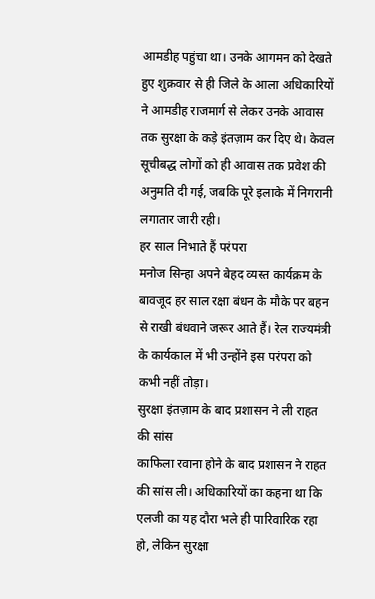आमडीह पहुंचा था। उनके आगमन को देखते हुए शुक्रवार से ही जिले के आला अधिकारियों ने आमडीह राजमार्ग से लेकर उनके आवास तक सुरक्षा के कड़े इंतज़ाम कर दिए थे। केवल सूचीबद्ध लोगों को ही आवास तक प्रवेश की अनुमति दी गई, जबकि पूरे इलाके में निगरानी लगातार जारी रही।
हर साल निभाते हैं परंपरा
मनोज सिन्हा अपने बेहद व्यस्त कार्यक्रम के बावजूद हर साल रक्षा बंधन के मौके पर बहन से राखी बंधवाने जरूर आते हैं। रेल राज्यमंत्री के कार्यकाल में भी उन्होंने इस परंपरा को कभी नहीं तोड़ा।
सुरक्षा इंतज़ाम के बाद प्रशासन ने ली राहत की सांस
काफिला रवाना होने के बाद प्रशासन ने राहत की सांस ली। अधिकारियों का कहना था कि एलजी का यह दौरा भले ही पारिवारिक रहा हो, लेकिन सुरक्षा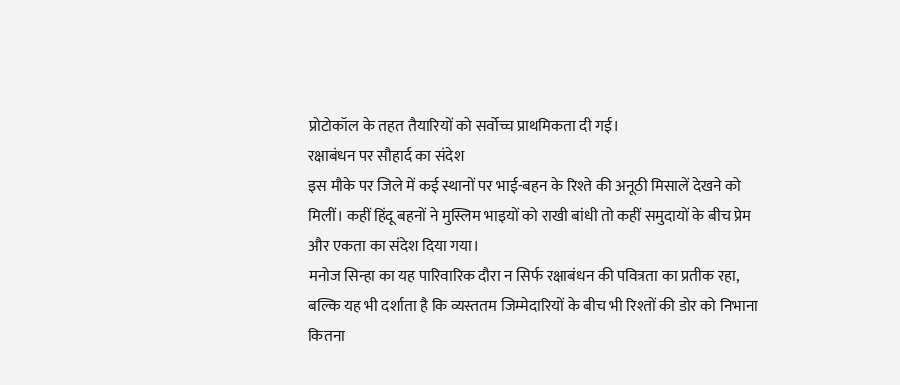प्रोटोकॉल के तहत तैयारियों को सर्वोच्च प्राथमिकता दी गई।
रक्षाबंधन पर सौहार्द का संदेश
इस मौके पर जिले में कई स्थानों पर भाई-बहन के रिश्ते की अनूठी मिसालें देखने को मिलीं। कहीं हिंदू बहनों ने मुस्लिम भाइयों को राखी बांधी तो कहीं समुदायों के बीच प्रेम और एकता का संदेश दिया गया।
मनोज सिन्हा का यह पारिवारिक दौरा न सिर्फ रक्षाबंधन की पवित्रता का प्रतीक रहा, बल्कि यह भी दर्शाता है कि व्यस्ततम जिम्मेदारियों के बीच भी रिश्तों की डोर को निभाना कितना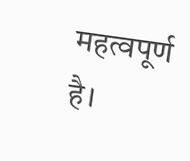महत्वपूर्ण है।